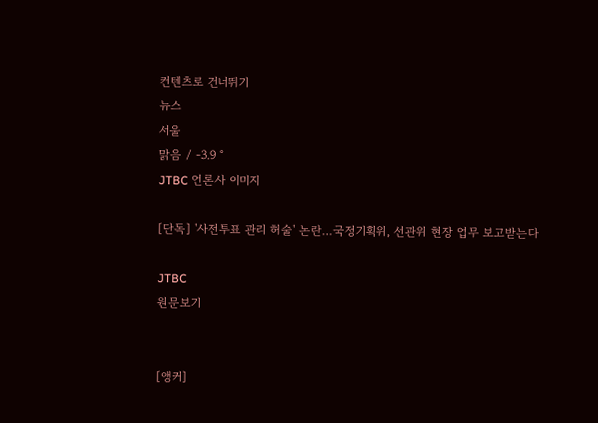컨텐츠로 건너뛰기
뉴스
서울
맑음 / -3.9 °
JTBC 언론사 이미지

[단독] '사전투표 관리 허술' 논란…국정기획위, 선관위 현장 업무 보고받는다

JTBC
원문보기


[앵커]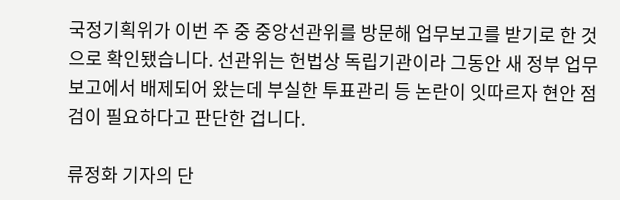국정기획위가 이번 주 중 중앙선관위를 방문해 업무보고를 받기로 한 것으로 확인됐습니다. 선관위는 헌법상 독립기관이라 그동안 새 정부 업무보고에서 배제되어 왔는데 부실한 투표관리 등 논란이 잇따르자 현안 점검이 필요하다고 판단한 겁니다.

류정화 기자의 단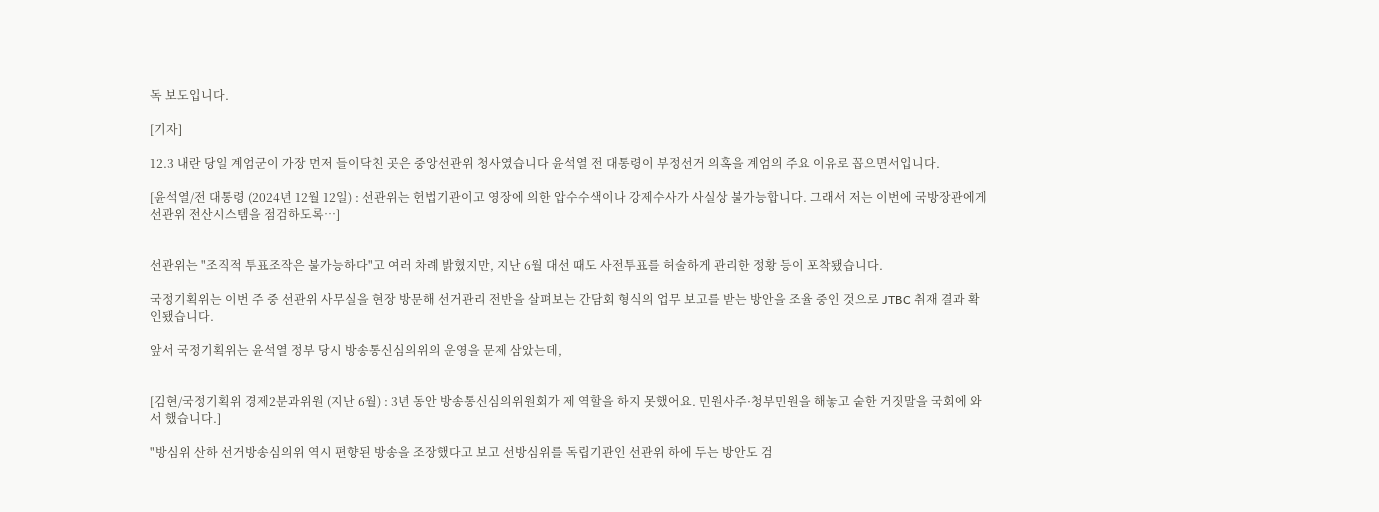독 보도입니다.

[기자]

12.3 내란 당일 계엄군이 가장 먼저 들이닥친 곳은 중앙선관위 청사였습니다 윤석열 전 대통령이 부정선거 의혹을 계엄의 주요 이유로 꼽으면서입니다.

[윤석열/전 대통령 (2024년 12월 12일) : 선관위는 헌법기관이고 영장에 의한 압수수색이나 강제수사가 사실상 불가능합니다. 그래서 저는 이번에 국방장관에게 선관위 전산시스템을 점검하도록…]


선관위는 "조직적 투표조작은 불가능하다"고 여러 차례 밝혔지만, 지난 6월 대선 때도 사전투표를 허술하게 관리한 정황 등이 포착됐습니다.

국정기획위는 이번 주 중 선관위 사무실을 현장 방문해 선거관리 전반을 살펴보는 간담회 형식의 업무 보고를 받는 방안을 조율 중인 것으로 JTBC 취재 결과 확인됐습니다.

앞서 국정기획위는 윤석열 정부 당시 방송통신심의위의 운영을 문제 삼았는데,


[김현/국정기획위 경제2분과위원 (지난 6월) : 3년 동안 방송통신심의위원회가 제 역할을 하지 못했어요. 민원사주·청부민원을 해놓고 숱한 거짓말을 국회에 와서 했습니다.]

"방심위 산하 선거방송심의위 역시 편향된 방송을 조장했다고 보고 선방심위를 독립기관인 선관위 하에 두는 방안도 검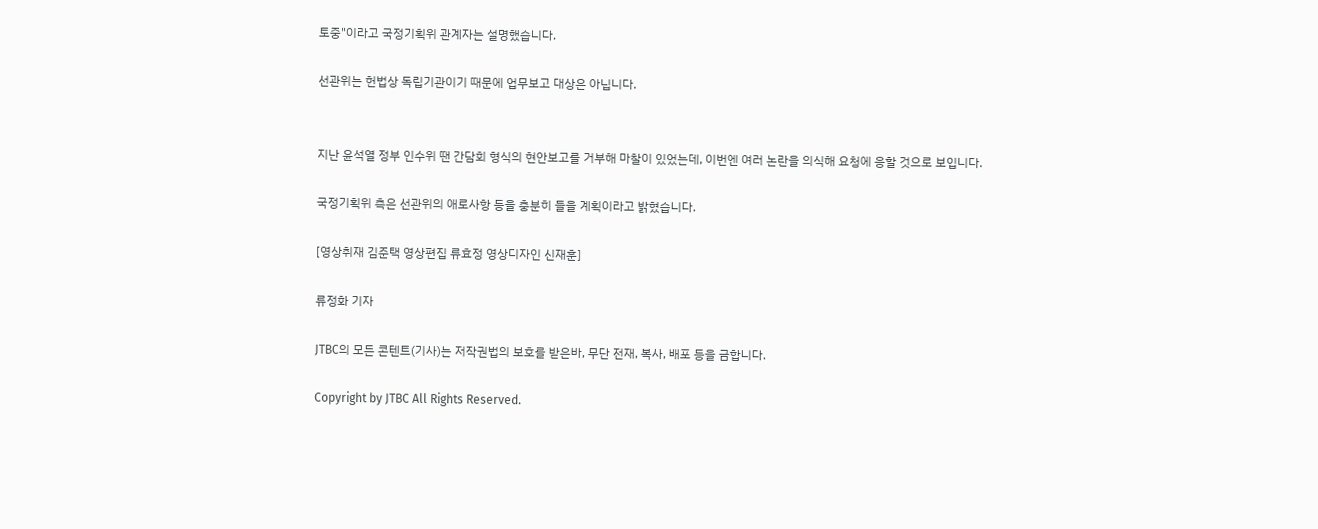토중"이라고 국정기획위 관계자는 설명했습니다.

선관위는 헌법상 독립기관이기 때문에 업무보고 대상은 아닙니다.


지난 윤석열 정부 인수위 땐 간담회 형식의 현안보고를 거부해 마찰이 있었는데, 이번엔 여러 논란을 의식해 요청에 응할 것으로 보입니다.

국정기획위 측은 선관위의 애로사항 등을 충분히 들을 계획이라고 밝혔습니다.

[영상취재 김준택 영상편집 류효정 영상디자인 신재훈]

류정화 기자

JTBC의 모든 콘텐트(기사)는 저작권법의 보호를 받은바, 무단 전재, 복사, 배포 등을 금합니다.

Copyright by JTBC All Rights Reserved.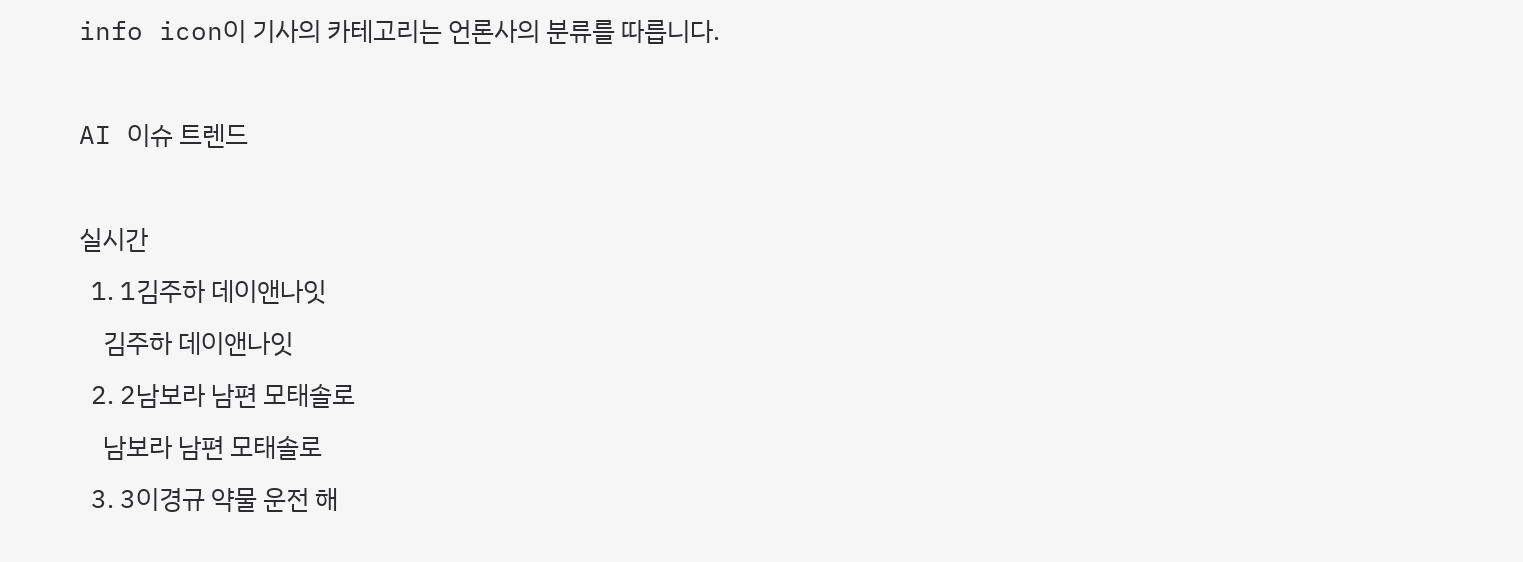info icon이 기사의 카테고리는 언론사의 분류를 따릅니다.

AI 이슈 트렌드

실시간
  1. 1김주하 데이앤나잇
    김주하 데이앤나잇
  2. 2남보라 남편 모태솔로
    남보라 남편 모태솔로
  3. 3이경규 약물 운전 해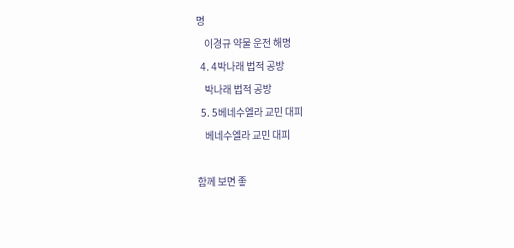명
    이경규 약물 운전 해명
  4. 4박나래 법적 공방
    박나래 법적 공방
  5. 5베네수엘라 교민 대피
    베네수엘라 교민 대피

함께 보면 좋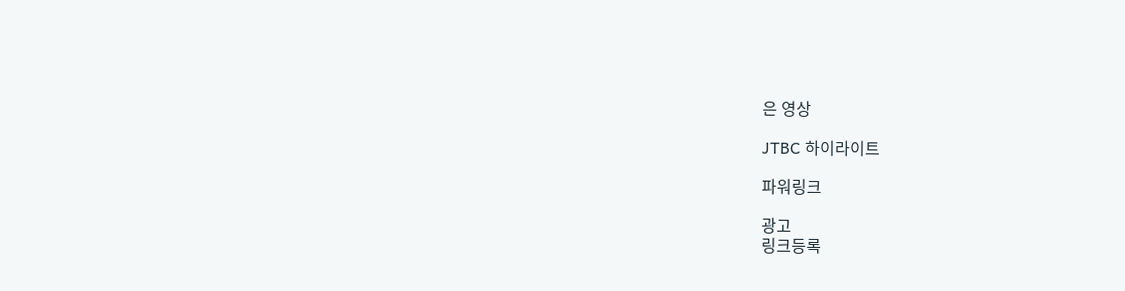은 영상

JTBC 하이라이트

파워링크

광고
링크등록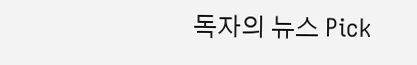독자의 뉴스 Pick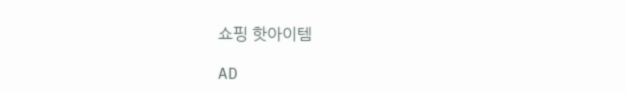쇼핑 핫아이템

AD